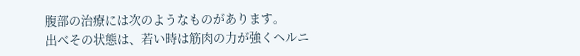腹部の治療には次のようなものがあります。
出べその状態は、若い時は筋肉の力が強くヘルニ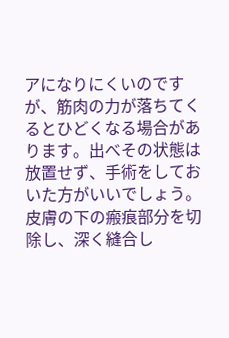アになりにくいのですが、筋肉の力が落ちてくるとひどくなる場合があります。出べその状態は放置せず、手術をしておいた方がいいでしょう。
皮膚の下の瘢痕部分を切除し、深く縫合し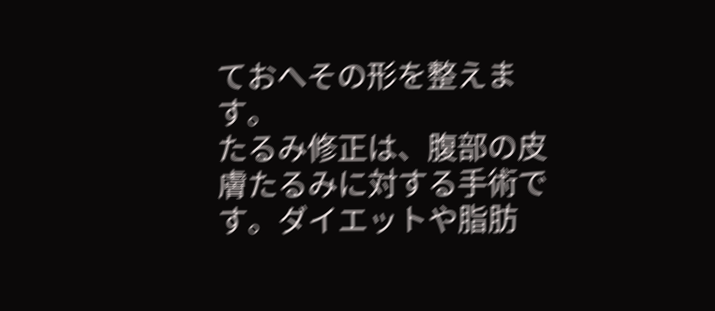ておへその形を整えます。
たるみ修正は、腹部の皮膚たるみに対する手術です。ダイエットや脂肪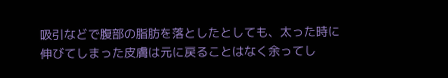吸引などで腹部の脂肪を落としたとしても、太った時に伸びてしまった皮膚は元に戻ることはなく余ってし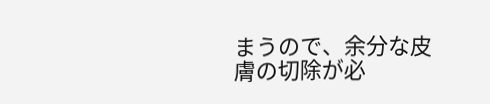まうので、余分な皮膚の切除が必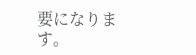要になります。